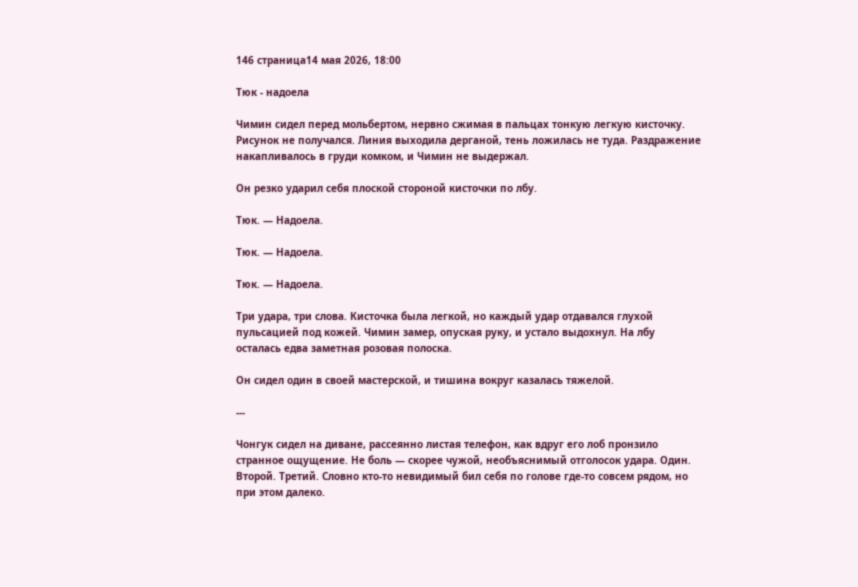146 страница14 мая 2026, 18:00

Тюк - надоела

Чимин сидел перед мольбертом, нервно сжимая в пальцах тонкую легкую кисточку. Рисунок не получался. Линия выходила дерганой, тень ложилась не туда. Раздражение накапливалось в груди комком, и Чимин не выдержал.

Он резко ударил себя плоской стороной кисточки по лбу.

Тюк. — Надоела.

Тюк. — Надоела.

Тюк. — Надоела.

Три удара, три слова. Кисточка была легкой, но каждый удар отдавался глухой пульсацией под кожей. Чимин замер, опуская руку, и устало выдохнул. На лбу осталась едва заметная розовая полоска.

Он сидел один в своей мастерской, и тишина вокруг казалась тяжелой.

---

Чонгук сидел на диване, рассеянно листая телефон, как вдруг его лоб пронзило странное ощущение. Не боль — скорее чужой, необъяснимый отголосок удара. Один. Второй. Третий. Словно кто-то невидимый бил себя по голове где-то совсем рядом, но при этом далеко.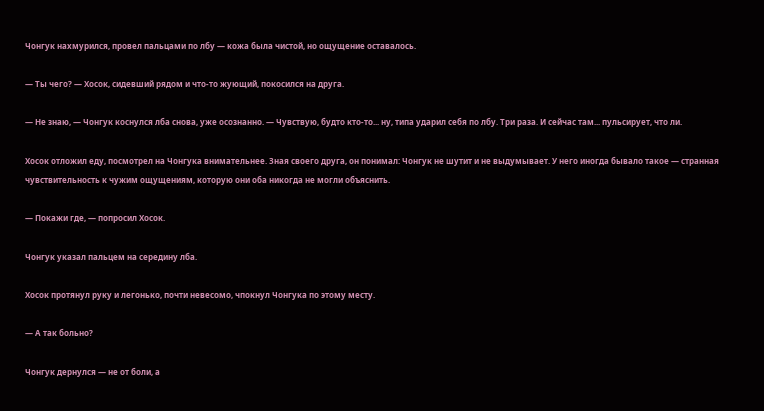Чонгук нахмурился, провел пальцами по лбу — кожа была чистой, но ощущение оставалось.

— Ты чего? — Хосок, сидевший рядом и что-то жующий, покосился на друга.

— Не знаю, — Чонгук коснулся лба снова, уже осознанно. — Чувствую, будто кто-то... ну, типа ударил себя по лбу. Три раза. И сейчас там... пульсирует, что ли.

Хосок отложил еду, посмотрел на Чонгука внимательнее. Зная своего друга, он понимал: Чонгук не шутит и не выдумывает. У него иногда бывало такое — странная чувствительность к чужим ощущениям, которую они оба никогда не могли объяснить.

— Покажи где, — попросил Хосок.

Чонгук указал пальцем на середину лба.

Хосок протянул руку и легонько, почти невесомо, чпокнул Чонгука по этому месту.

— А так больно?

Чонгук дернулся — не от боли, а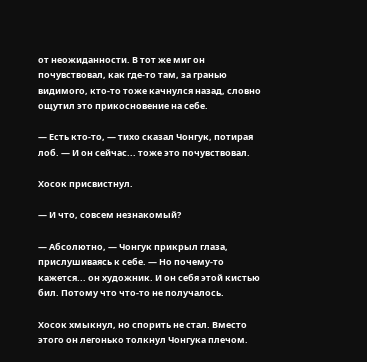от неожиданности. В тот же миг он почувствовал, как где-то там, за гранью видимого, кто-то тоже качнулся назад, словно ощутил это прикосновение на себе.

— Есть кто-то, — тихо сказал Чонгук, потирая лоб. — И он сейчас... тоже это почувствовал.

Хосок присвистнул.

— И что, совсем незнакомый?

— Абсолютно, — Чонгук прикрыл глаза, прислушиваясь к себе. — Но почему-то кажется... он художник. И он себя этой кистью бил. Потому что что-то не получалось.

Хосок хмыкнул, но спорить не стал. Вместо этого он легонько толкнул Чонгука плечом.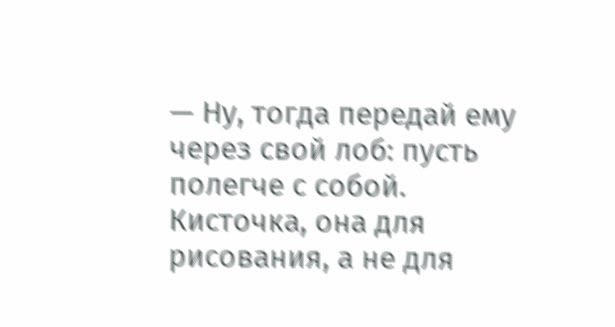— Ну, тогда передай ему через свой лоб: пусть полегче с собой. Кисточка, она для рисования, а не для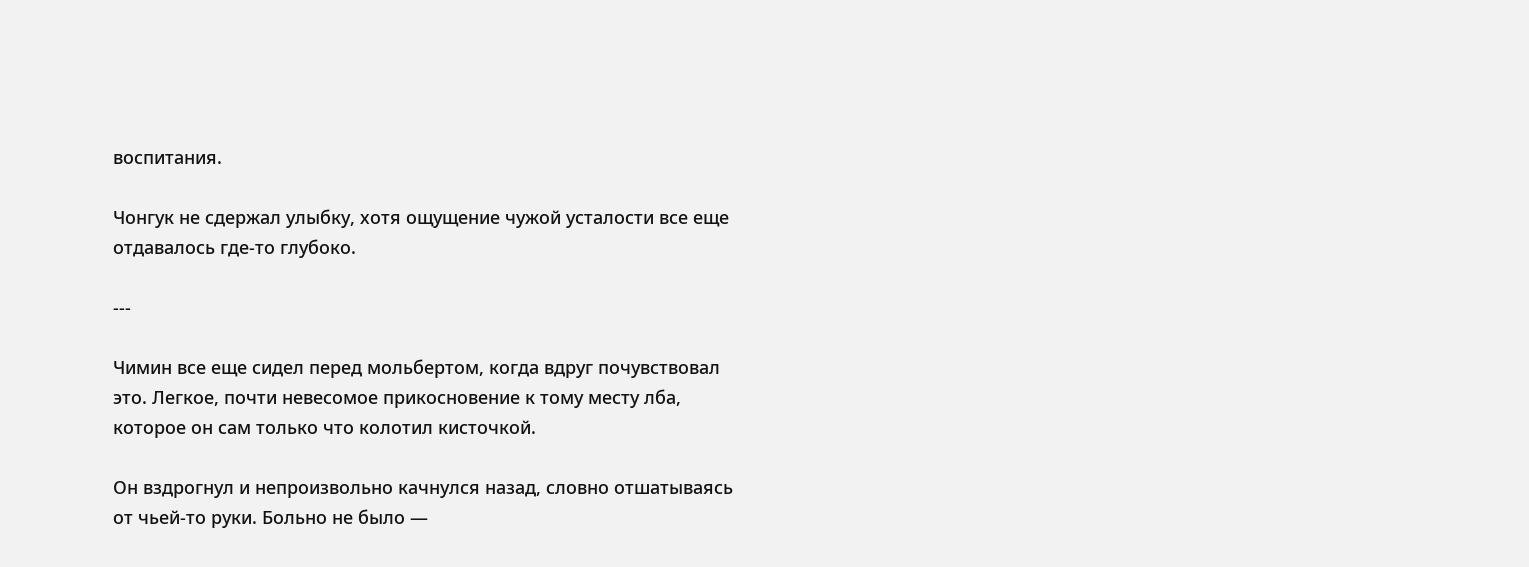воспитания.

Чонгук не сдержал улыбку, хотя ощущение чужой усталости все еще отдавалось где-то глубоко.

---

Чимин все еще сидел перед мольбертом, когда вдруг почувствовал это. Легкое, почти невесомое прикосновение к тому месту лба, которое он сам только что колотил кисточкой.

Он вздрогнул и непроизвольно качнулся назад, словно отшатываясь от чьей-то руки. Больно не было —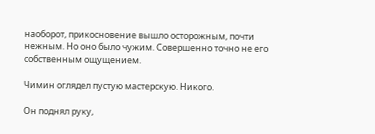наоборот, прикосновение вышло осторожным, почти нежным. Но оно было чужим. Совершенно точно не его собственным ощущением.

Чимин оглядел пустую мастерскую. Никого.

Он поднял руку,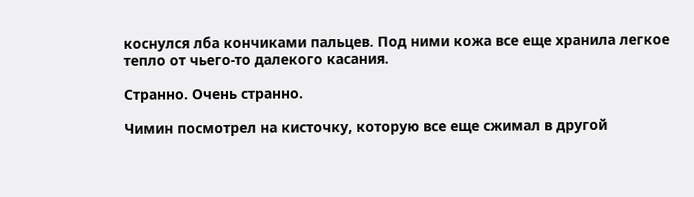коснулся лба кончиками пальцев. Под ними кожа все еще хранила легкое тепло от чьего-то далекого касания.

Странно. Очень странно.

Чимин посмотрел на кисточку, которую все еще сжимал в другой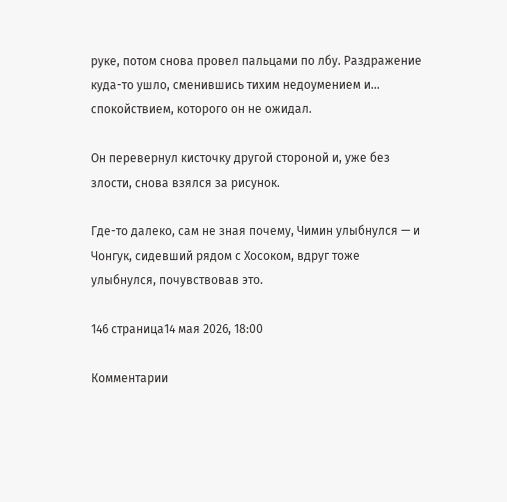руке, потом снова провел пальцами по лбу. Раздражение куда-то ушло, сменившись тихим недоумением и... спокойствием, которого он не ожидал.

Он перевернул кисточку другой стороной и, уже без злости, снова взялся за рисунок.

Где-то далеко, сам не зная почему, Чимин улыбнулся — и Чонгук, сидевший рядом с Хосоком, вдруг тоже улыбнулся, почувствовав это.

146 страница14 мая 2026, 18:00

Комментарии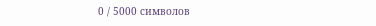0 / 5000 символов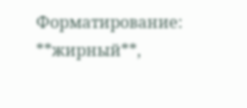Форматирование: **жирный**,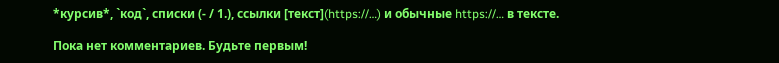*курсив*, `код`, списки (- / 1.), ссылки [текст](https://…) и обычные https://… в тексте.

Пока нет комментариев. Будьте первым!